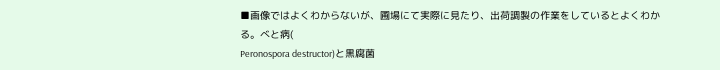■画像ではよくわからないが、圃場にて実際に見たり、出荷調製の作業をしているとよくわかる。べと病(
Peronospora destructor)と黒腐菌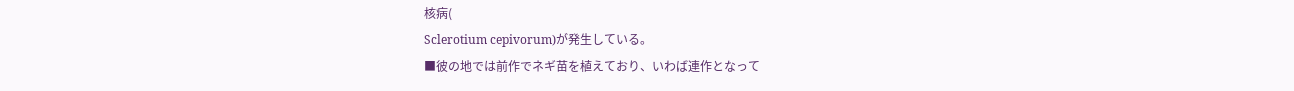核病(
Sclerotium cepivorum)が発生している。
■彼の地では前作でネギ苗を植えており、いわば連作となって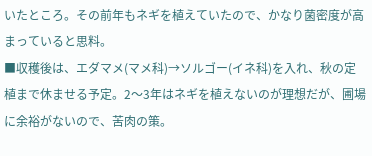いたところ。その前年もネギを植えていたので、かなり菌密度が高まっていると思料。
■収穫後は、エダマメ(マメ科)→ソルゴー(イネ科)を入れ、秋の定植まで休ませる予定。2〜3年はネギを植えないのが理想だが、圃場に余裕がないので、苦肉の策。